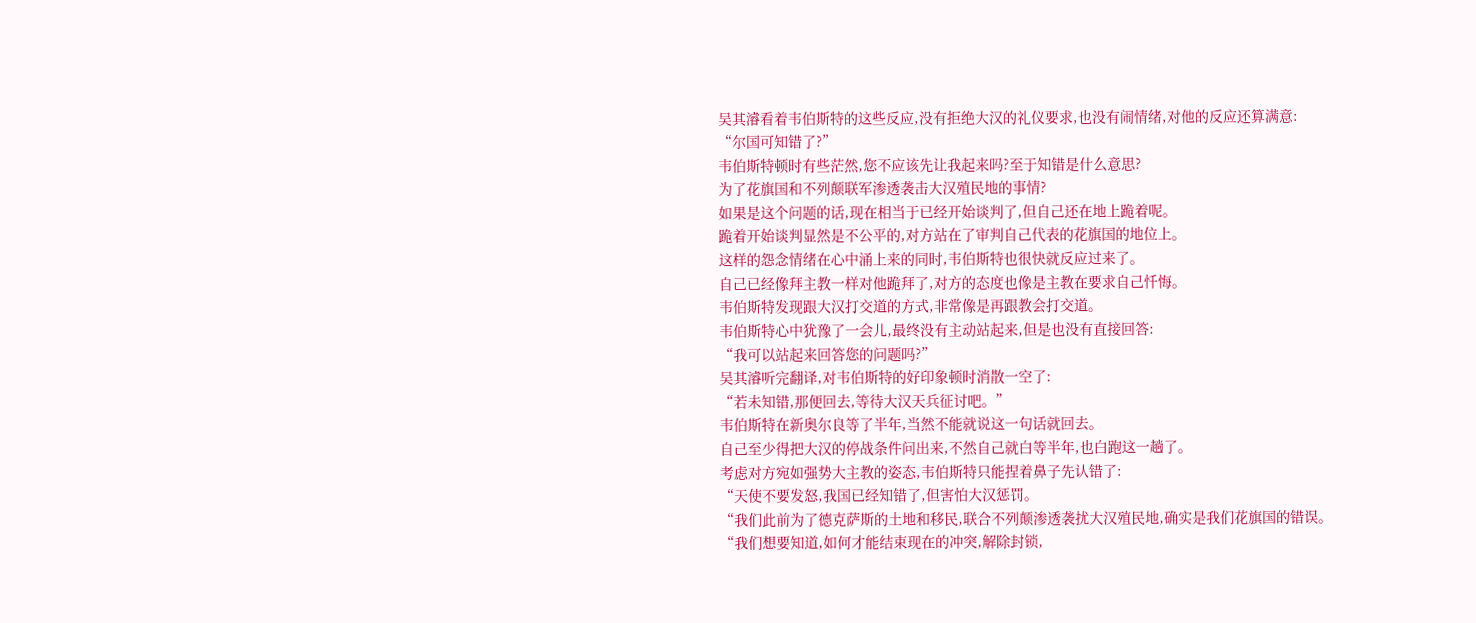吴其濬看着韦伯斯特的这些反应,没有拒绝大汉的礼仪要求,也没有闹情绪,对他的反应还算满意:
“尔国可知错了?”
韦伯斯特顿时有些茫然,您不应该先让我起来吗?至于知错是什么意思?
为了花旗国和不列颠联军渗透袭击大汉殖民地的事情?
如果是这个问题的话,现在相当于已经开始谈判了,但自己还在地上跪着呢。
跪着开始谈判显然是不公平的,对方站在了审判自己代表的花旗国的地位上。
这样的怨念情绪在心中涌上来的同时,韦伯斯特也很快就反应过来了。
自己已经像拜主教一样对他跪拜了,对方的态度也像是主教在要求自己忏悔。
韦伯斯特发现跟大汉打交道的方式,非常像是再跟教会打交道。
韦伯斯特心中犹豫了一会儿,最终没有主动站起来,但是也没有直接回答:
“我可以站起来回答您的问题吗?”
吴其濬听完翻译,对韦伯斯特的好印象顿时消散一空了:
“若未知错,那便回去,等待大汉天兵征讨吧。”
韦伯斯特在新奥尔良等了半年,当然不能就说这一句话就回去。
自己至少得把大汉的停战条件问出来,不然自己就白等半年,也白跑这一趟了。
考虑对方宛如强势大主教的姿态,韦伯斯特只能捏着鼻子先认错了:
“天使不要发怒,我国已经知错了,但害怕大汉惩罚。
“我们此前为了德克萨斯的土地和移民,联合不列颠渗透袭扰大汉殖民地,确实是我们花旗国的错误。
“我们想要知道,如何才能结束现在的冲突,解除封锁,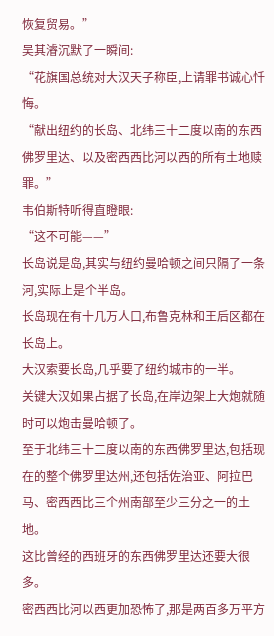恢复贸易。”
吴其濬沉默了一瞬间:
“花旗国总统对大汉天子称臣,上请罪书诚心忏悔。
“献出纽约的长岛、北纬三十二度以南的东西佛罗里达、以及密西西比河以西的所有土地赎罪。”
韦伯斯特听得直瞪眼:
“这不可能——”
长岛说是岛,其实与纽约曼哈顿之间只隔了一条河,实际上是个半岛。
长岛现在有十几万人口,布鲁克林和王后区都在长岛上。
大汉索要长岛,几乎要了纽约城市的一半。
关键大汉如果占据了长岛,在岸边架上大炮就随时可以炮击曼哈顿了。
至于北纬三十二度以南的东西佛罗里达,包括现在的整个佛罗里达州,还包括佐治亚、阿拉巴马、密西西比三个州南部至少三分之一的土地。
这比曾经的西班牙的东西佛罗里达还要大很多。
密西西比河以西更加恐怖了,那是两百多万平方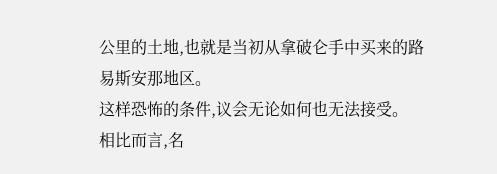公里的土地,也就是当初从拿破仑手中买来的路易斯安那地区。
这样恐怖的条件,议会无论如何也无法接受。
相比而言,名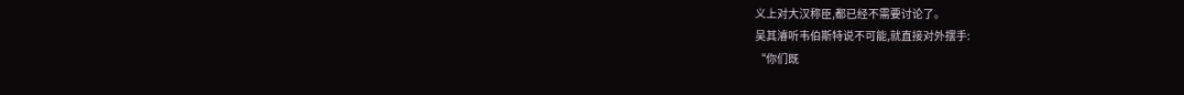义上对大汉称臣,都已经不需要讨论了。
吴其濬听韦伯斯特说不可能,就直接对外摆手:
“你们既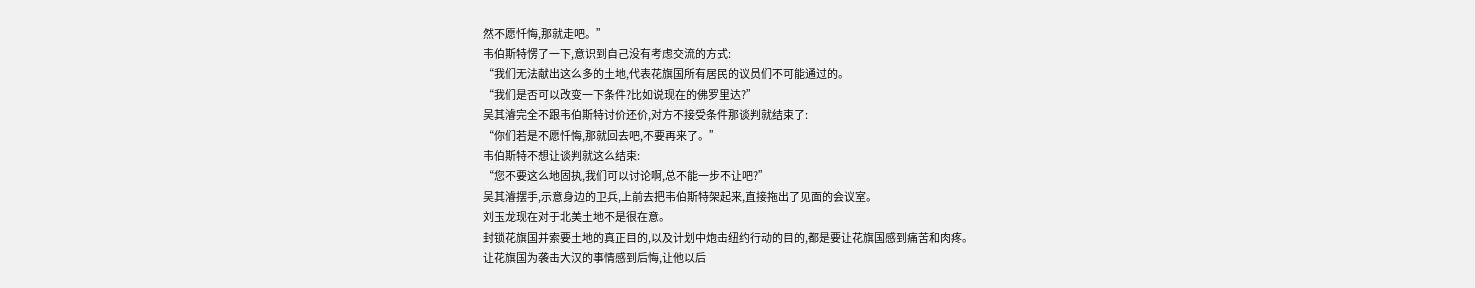然不愿忏悔,那就走吧。”
韦伯斯特愣了一下,意识到自己没有考虑交流的方式:
“我们无法献出这么多的土地,代表花旗国所有居民的议员们不可能通过的。
“我们是否可以改变一下条件?比如说现在的佛罗里达?”
吴其濬完全不跟韦伯斯特讨价还价,对方不接受条件那谈判就结束了:
“你们若是不愿忏悔,那就回去吧,不要再来了。”
韦伯斯特不想让谈判就这么结束:
“您不要这么地固执,我们可以讨论啊,总不能一步不让吧?”
吴其濬摆手,示意身边的卫兵,上前去把韦伯斯特架起来,直接拖出了见面的会议室。
刘玉龙现在对于北美土地不是很在意。
封锁花旗国并索要土地的真正目的,以及计划中炮击纽约行动的目的,都是要让花旗国感到痛苦和肉疼。
让花旗国为袭击大汉的事情感到后悔,让他以后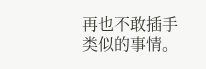再也不敢插手类似的事情。